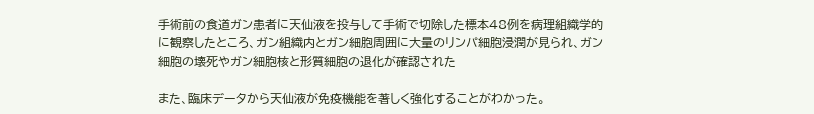手術前の食道ガン患者に天仙液を投与して手術で切除した標本48例を病理組織学的に観察したところ、ガン組織内とガン細胞周囲に大量のリンパ細胞浸潤が見られ、ガン細胞の壊死やガン細胞核と形質細胞の退化が確認された

また、臨床データから天仙液が免疫機能を著しく強化することがわかった。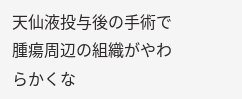天仙液投与後の手術で腫瘍周辺の組織がやわらかくな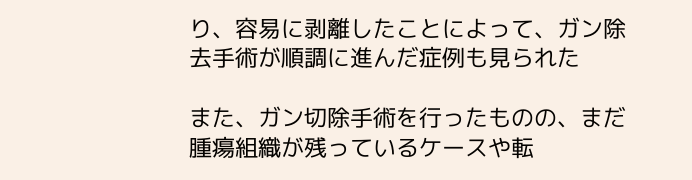り、容易に剥離したことによって、ガン除去手術が順調に進んだ症例も見られた

また、ガン切除手術を行ったものの、まだ腫瘍組織が残っているケースや転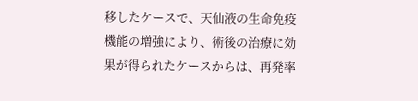移したケースで、天仙液の生命免疫機能の増強により、術後の治療に効果が得られたケースからは、再発率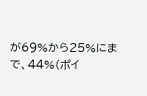が69%から25%にまで、44%(ポイ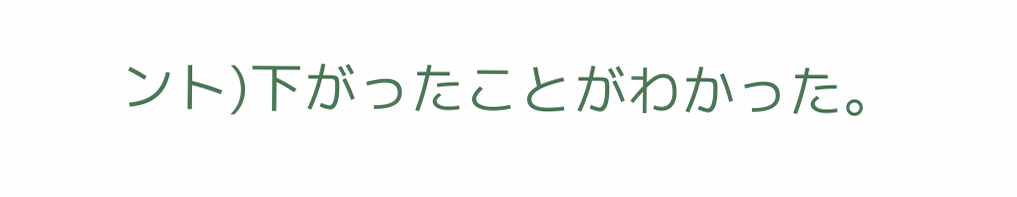ント)下がったことがわかった。